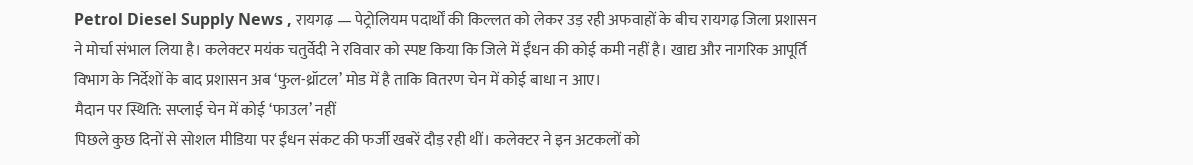Petrol Diesel Supply News , रायगढ़ — पेट्रोलियम पदार्थों की किल्लत को लेकर उड़ रही अफवाहों के बीच रायगढ़ जिला प्रशासन ने मोर्चा संभाल लिया है। कलेक्टर मयंक चतुर्वेदी ने रविवार को स्पष्ट किया कि जिले में ईंधन की कोई कमी नहीं है। खाद्य और नागरिक आपूर्ति विभाग के निर्देशों के बाद प्रशासन अब ‘फुल-थ्रॉटल’ मोड में है ताकि वितरण चेन में कोई बाधा न आए।
मैदान पर स्थिति: सप्लाई चेन में कोई ‘फाउल’ नहीं
पिछले कुछ दिनों से सोशल मीडिया पर ईंधन संकट की फर्जी खबरें दौड़ रही थीं। कलेक्टर ने इन अटकलों को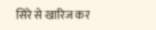सिरे से खारिज कर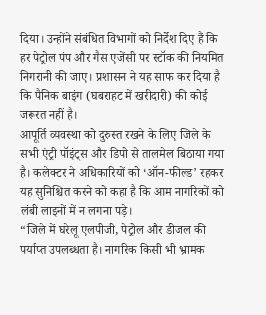दिया। उन्होंने संबंधित विभागों को निर्देश दिए हैं कि हर पेट्रोल पंप और गैस एजेंसी पर स्टॉक की नियमित निगरानी की जाए। प्रशासन ने यह साफ कर दिया है कि पैनिक बाइंग (घबराहट में खरीदारी) की कोई जरूरत नहीं है।
आपूर्ति व्यवस्था को दुरुस्त रखने के लिए जिले के सभी एंट्री पॉइंट्स और डिपो से तालमेल बिठाया गया है। कलेक्टर ने अधिकारियों को ‘ऑन-फील्ड’ रहकर यह सुनिश्चित करने को कहा है कि आम नागरिकों को लंबी लाइनों में न लगना पड़े।
“जिले में घरेलू एलपीजी, पेट्रोल और डीजल की पर्याप्त उपलब्धता है। नागरिक किसी भी भ्रामक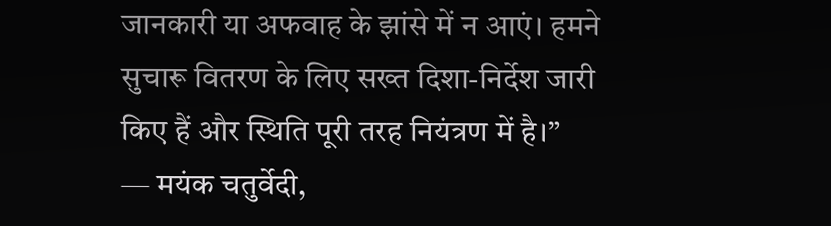जानकारी या अफवाह के झांसे में न आएं। हमने सुचारू वितरण के लिए सख्त दिशा-निर्देश जारी किए हैं और स्थिति पूरी तरह नियंत्रण में है।”
— मयंक चतुर्वेदी,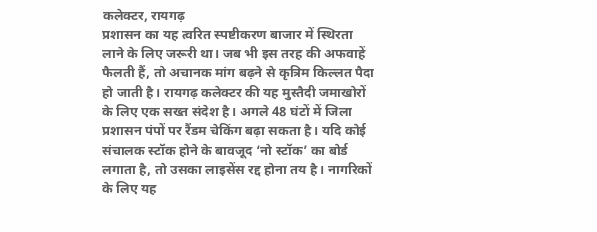कलेक्टर, रायगढ़
प्रशासन का यह त्वरित स्पष्टीकरण बाजार में स्थिरता लाने के लिए जरूरी था। जब भी इस तरह की अफवाहें फैलती हैं, तो अचानक मांग बढ़ने से कृत्रिम किल्लत पैदा हो जाती है। रायगढ़ कलेक्टर की यह मुस्तैदी जमाखोरों के लिए एक सख्त संदेश है। अगले 48 घंटों में जिला प्रशासन पंपों पर रैंडम चेकिंग बढ़ा सकता है। यदि कोई संचालक स्टॉक होने के बावजूद ‘नो स्टॉक’ का बोर्ड लगाता है, तो उसका लाइसेंस रद्द होना तय है। नागरिकों के लिए यह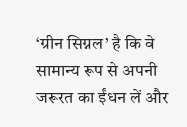‘ग्रीन सिग्नल’ है कि वे सामान्य रूप से अपनी जरूरत का ईंधन लें और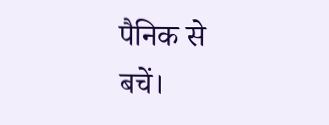पैनिक से बचें।